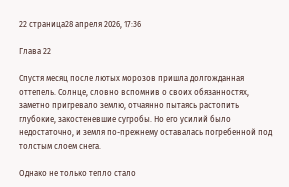22 страница28 апреля 2026, 17:36

Глава 22

Спустя месяц после лютых морозов пришла долгожданная оттепель. Солнце, словно вспомнив о своих обязанностях, заметно пригревало землю, отчаянно пытаясь растопить глубокие, закостеневшие сугробы. Но его усилий было недостаточно, и земля по-прежнему оставалась погребенной под толстым слоем снега.

Однако не только тепло стало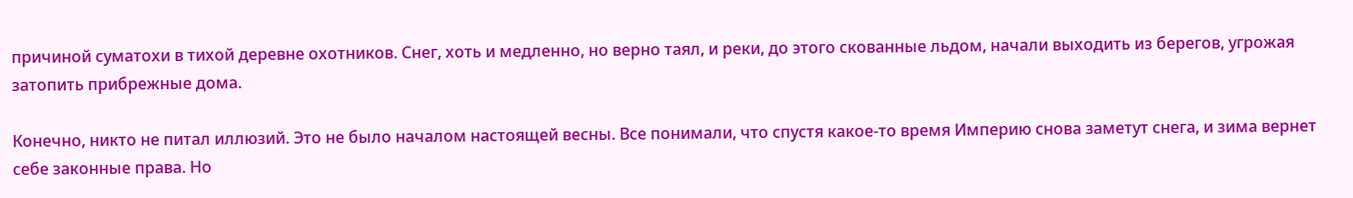причиной суматохи в тихой деревне охотников. Снег, хоть и медленно, но верно таял, и реки, до этого скованные льдом, начали выходить из берегов, угрожая затопить прибрежные дома.

Конечно, никто не питал иллюзий. Это не было началом настоящей весны. Все понимали, что спустя какое-то время Империю снова заметут снега, и зима вернет себе законные права. Но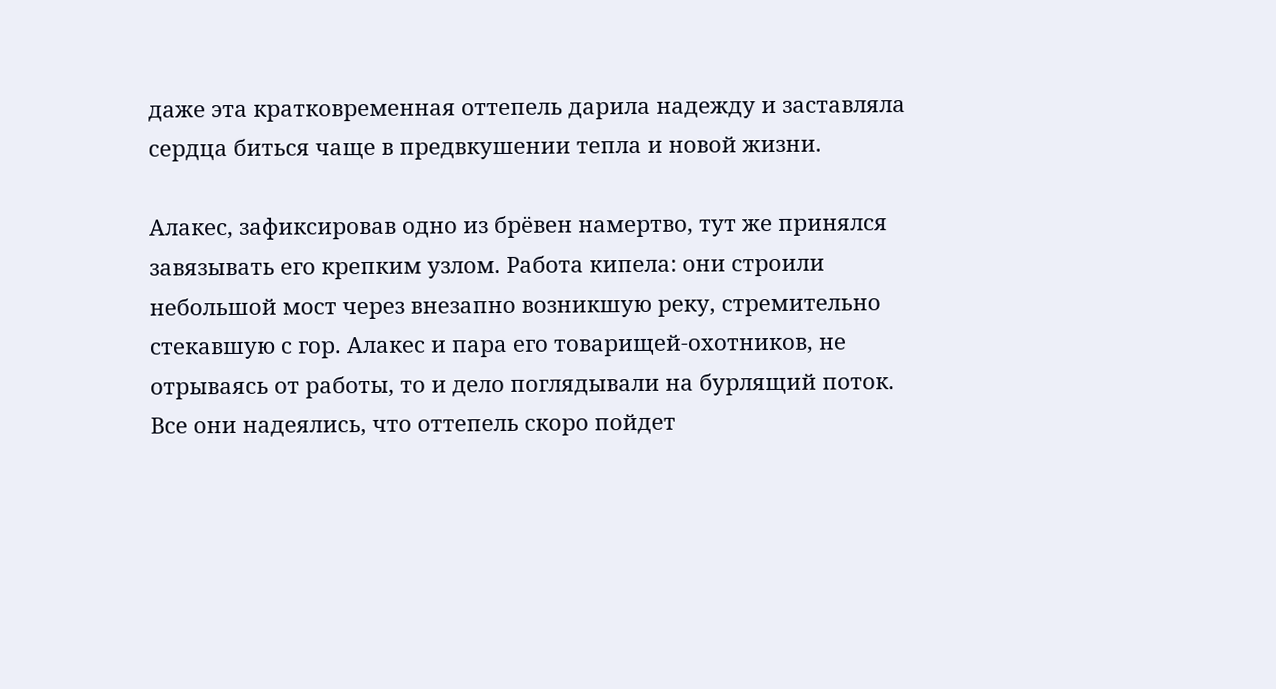даже эта кратковременная оттепель дарила надежду и заставляла сердца биться чаще в предвкушении тепла и новой жизни.

Алакес, зафиксировав одно из брёвен намертво, тут же принялся завязывать его крепким узлом. Работа кипела: они строили небольшой мост через внезапно возникшую реку, стремительно стекавшую с гор. Алакес и пара его товарищей-охотников, не отрываясь от работы, то и дело поглядывали на бурлящий поток. Все они надеялись, что оттепель скоро пойдет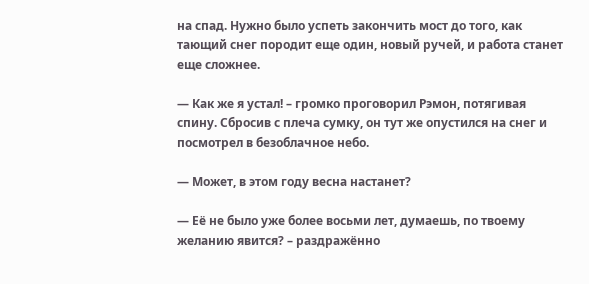на спад. Нужно было успеть закончить мост до того, как тающий снег породит еще один, новый ручей, и работа станет еще сложнее.

— Как же я устал! – громко проговорил Рэмон, потягивая спину. Сбросив с плеча сумку, он тут же опустился на снег и посмотрел в безоблачное небо.

— Может, в этом году весна настанет?

— Её не было уже более восьми лет, думаешь, по твоему желанию явится? – раздражённо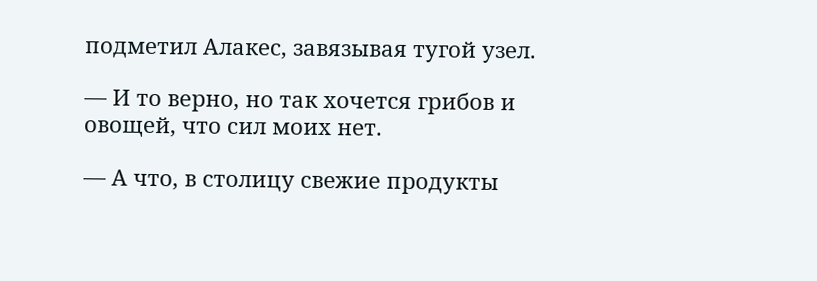подметил Алакес, завязывая тугой узел.

— И то верно, но так хочется грибов и овощей, что сил моих нет.

— А что, в столицу свежие продукты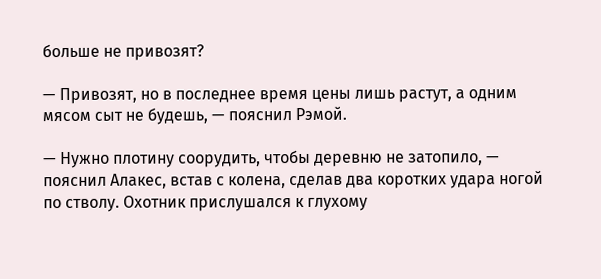больше не привозят?

— Привозят, но в последнее время цены лишь растут, а одним мясом сыт не будешь, — пояснил Рэмой.

— Нужно плотину соорудить, чтобы деревню не затопило, — пояснил Алакес, встав с колена, сделав два коротких удара ногой по стволу. Охотник прислушался к глухому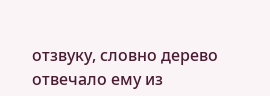отзвуку, словно дерево отвечало ему из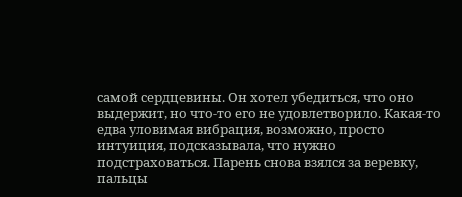самой сердцевины. Он хотел убедиться, что оно выдержит, но что-то его не удовлетворило. Какая-то едва уловимая вибрация, возможно, просто интуиция, подсказывала, что нужно подстраховаться. Парень снова взялся за веревку, пальцы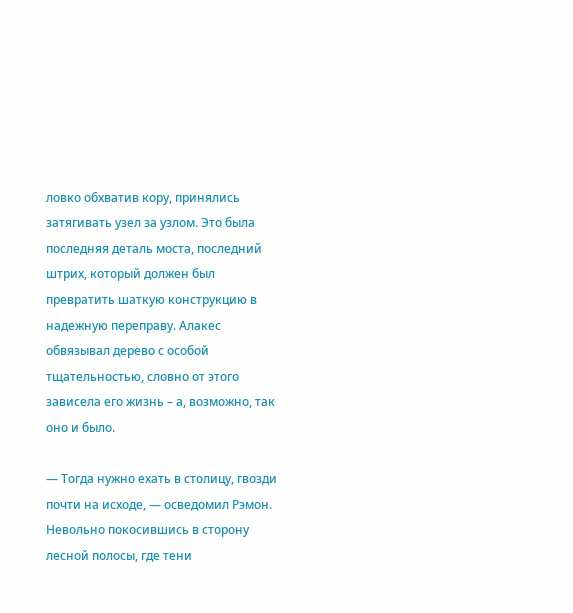ловко обхватив кору, принялись затягивать узел за узлом. Это была последняя деталь моста, последний штрих, который должен был превратить шаткую конструкцию в надежную переправу. Алакес обвязывал дерево с особой тщательностью, словно от этого зависела его жизнь – а, возможно, так оно и было.

— Тогда нужно ехать в столицу, гвозди почти на исходе, — осведомил Рэмон. Невольно покосившись в сторону лесной полосы, где тени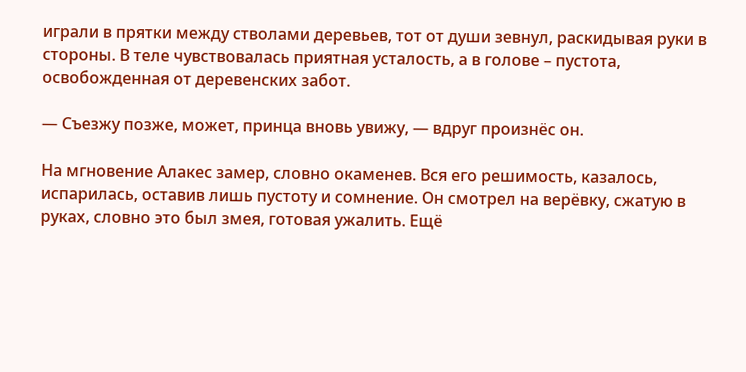играли в прятки между стволами деревьев, тот от души зевнул, раскидывая руки в стороны. В теле чувствовалась приятная усталость, а в голове – пустота, освобожденная от деревенских забот.

— Съезжу позже, может, принца вновь увижу, — вдруг произнёс он.

На мгновение Алакес замер, словно окаменев. Вся его решимость, казалось, испарилась, оставив лишь пустоту и сомнение. Он смотрел на верёвку, сжатую в руках, словно это был змея, готовая ужалить. Ещё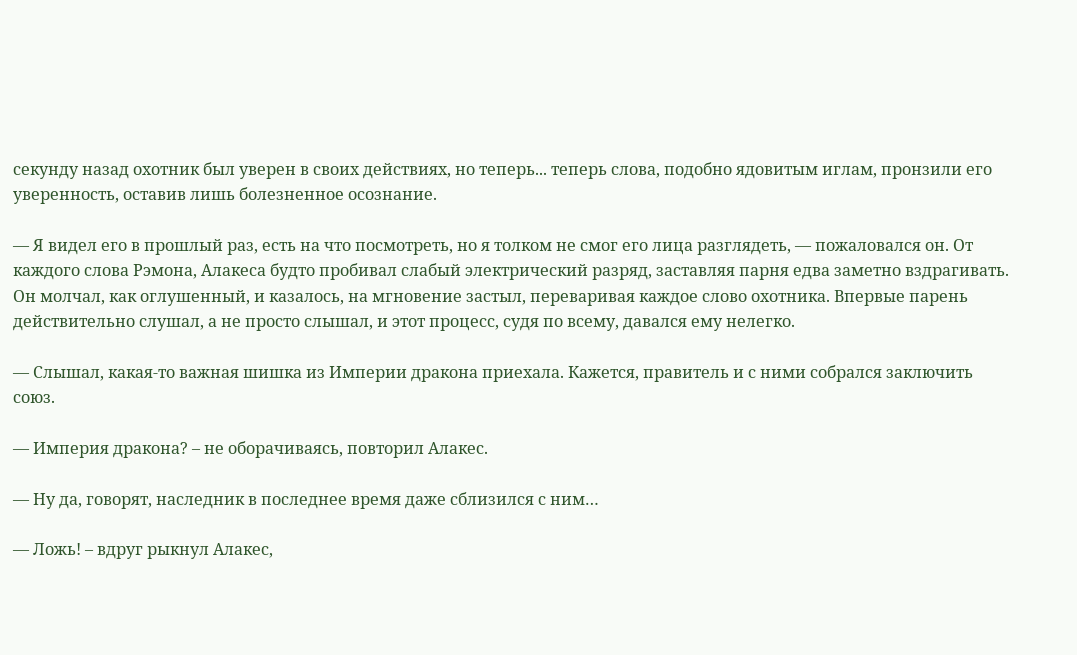секунду назад охотник был уверен в своих действиях, но теперь... теперь слова, подобно ядовитым иглам, пронзили его уверенность, оставив лишь болезненное осознание.

— Я видел его в прошлый раз, есть на что посмотреть, но я толком не смог его лица разглядеть, — пожаловался он. От каждого слова Рэмона, Алакеса будто пробивал слабый электрический разряд, заставляя парня едва заметно вздрагивать. Он молчал, как оглушенный, и казалось, на мгновение застыл, переваривая каждое слово охотника. Впервые парень действительно слушал, а не просто слышал, и этот процесс, судя по всему, давался ему нелегко.

— Слышал, какая-то важная шишка из Империи дракона приехала. Кажется, правитель и с ними собрался заключить союз.

— Империя дракона? – не оборачиваясь, повторил Алакес.

— Ну да, говорят, наследник в последнее время даже сблизился с ним…

— Ложь! – вдруг рыкнул Алакес,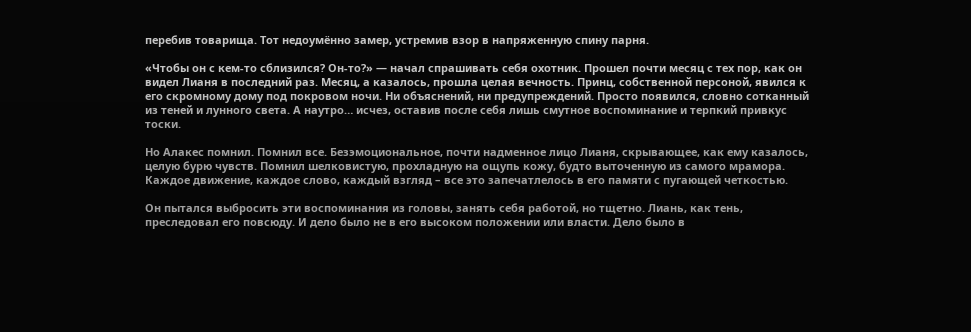перебив товарища. Тот недоумённо замер, устремив взор в напряженную спину парня.

«Чтобы он с кем-то сблизился? Он-то?» — начал спрашивать себя охотник. Прошел почти месяц с тех пор, как он видел Лианя в последний раз. Месяц, а казалось, прошла целая вечность. Принц, собственной персоной, явился к его скромному дому под покровом ночи. Ни объяснений, ни предупреждений. Просто появился, словно сотканный из теней и лунного света. А наутро… исчез, оставив после себя лишь смутное воспоминание и терпкий привкус тоски.

Но Алакес помнил. Помнил все. Безэмоциональное, почти надменное лицо Лианя, скрывающее, как ему казалось, целую бурю чувств. Помнил шелковистую, прохладную на ощупь кожу, будто выточенную из самого мрамора. Каждое движение, каждое слово, каждый взгляд – все это запечатлелось в его памяти с пугающей четкостью.

Он пытался выбросить эти воспоминания из головы, занять себя работой, но тщетно. Лиань, как тень, преследовал его повсюду. И дело было не в его высоком положении или власти. Дело было в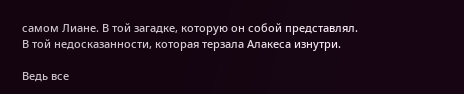самом Лиане. В той загадке, которую он собой представлял. В той недосказанности, которая терзала Алакеса изнутри.

Ведь все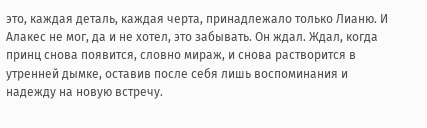это, каждая деталь, каждая черта, принадлежало только Лианю. И Алакес не мог, да и не хотел, это забывать. Он ждал. Ждал, когда принц снова появится, словно мираж, и снова растворится в утренней дымке, оставив после себя лишь воспоминания и надежду на новую встречу.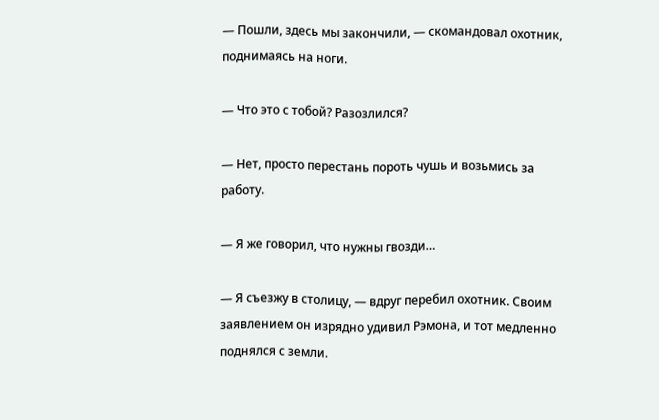— Пошли, здесь мы закончили, — скомандовал охотник, поднимаясь на ноги.

— Что это с тобой? Разозлился?

— Нет, просто перестань пороть чушь и возьмись за работу.

— Я же говорил, что нужны гвозди…

— Я съезжу в столицу, — вдруг перебил охотник. Своим заявлением он изрядно удивил Рэмона, и тот медленно поднялся с земли.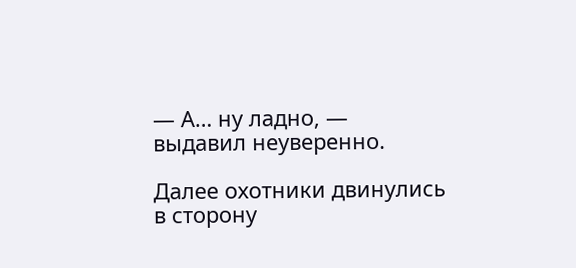— А… ну ладно, — выдавил неуверенно.

Далее охотники двинулись в сторону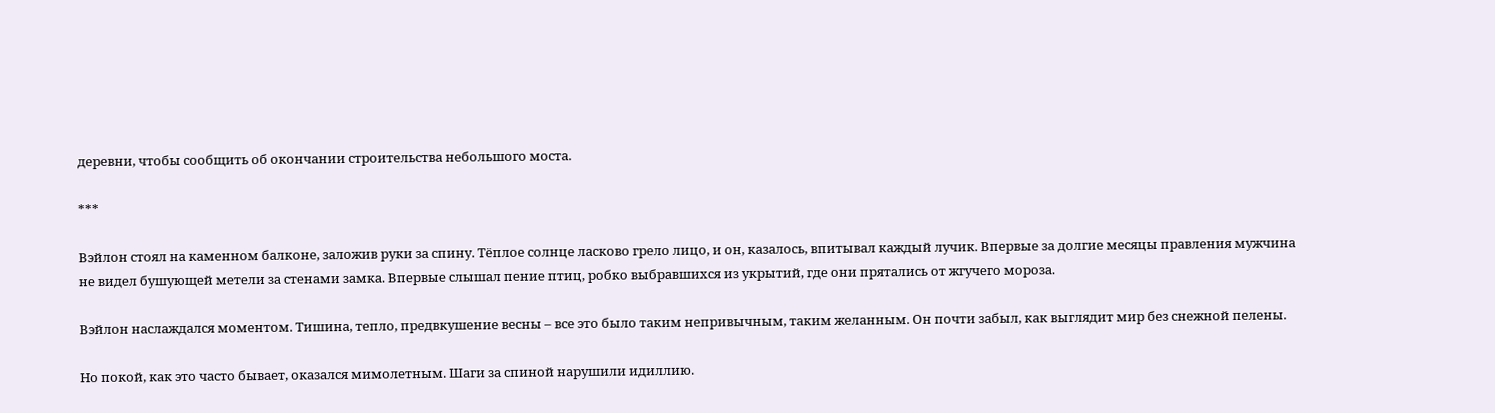деревни, чтобы сообщить об окончании строительства небольшого моста.

***

Вэйлон стоял на каменном балконе, заложив руки за спину. Тёплое солнце ласково грело лицо, и он, казалось, впитывал каждый лучик. Впервые за долгие месяцы правления мужчина не видел бушующей метели за стенами замка. Впервые слышал пение птиц, робко выбравшихся из укрытий, где они прятались от жгучего мороза.

Вэйлон наслаждался моментом. Тишина, тепло, предвкушение весны – все это было таким непривычным, таким желанным. Он почти забыл, как выглядит мир без снежной пелены.

Но покой, как это часто бывает, оказался мимолетным. Шаги за спиной нарушили идиллию.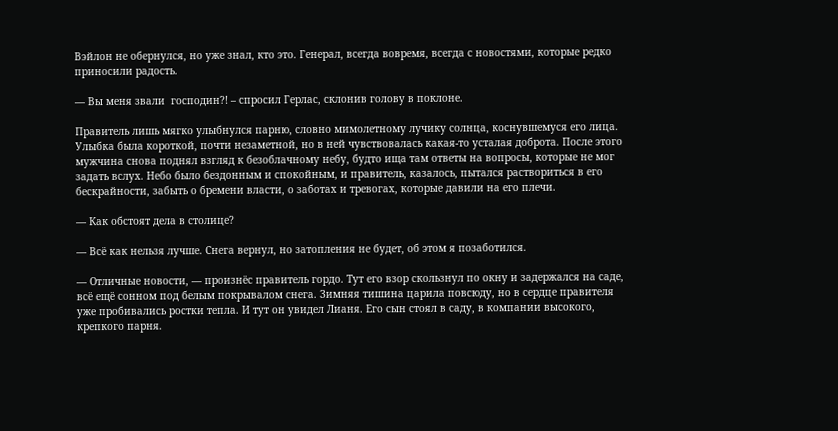Вэйлон не обернулся, но уже знал, кто это. Генерал, всегда вовремя, всегда с новостями, которые редко приносили радость.

— Вы меня звали  господин?! – спросил Герлас, склонив голову в поклоне.

Правитель лишь мягко улыбнулся парню, словно мимолетному лучику солнца, коснувшемуся его лица. Улыбка была короткой, почти незаметной, но в ней чувствовалась какая-то усталая доброта. После этого мужчина снова поднял взгляд к безоблачному небу, будто ища там ответы на вопросы, которые не мог задать вслух. Небо было бездонным и спокойным, и правитель, казалось, пытался раствориться в его бескрайности, забыть о бремени власти, о заботах и тревогах, которые давили на его плечи.

— Как обстоят дела в столице?

— Всё как нельзя лучше. Снега вернул, но затопления не будет, об этом я позаботился.

— Отличные новости, — произнёс правитель гордо. Тут его взор скользнул по окну и задержался на саде, всё ещё сонном под белым покрывалом снега. Зимняя тишина царила повсюду, но в сердце правителя уже пробивались ростки тепла. И тут он увидел Лианя. Его сын стоял в саду, в компании высокого, крепкого парня.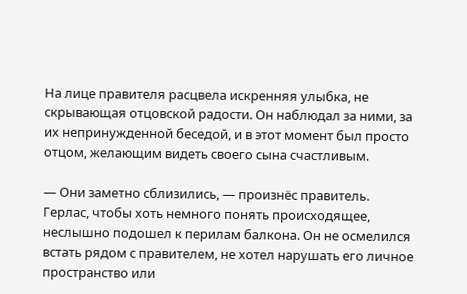На лице правителя расцвела искренняя улыбка, не скрывающая отцовской радости. Он наблюдал за ними, за их непринужденной беседой, и в этот момент был просто отцом, желающим видеть своего сына счастливым.

— Они заметно сблизились, — произнёс правитель. Герлас, чтобы хоть немного понять происходящее, неслышно подошел к перилам балкона. Он не осмелился встать рядом с правителем, не хотел нарушать его личное пространство или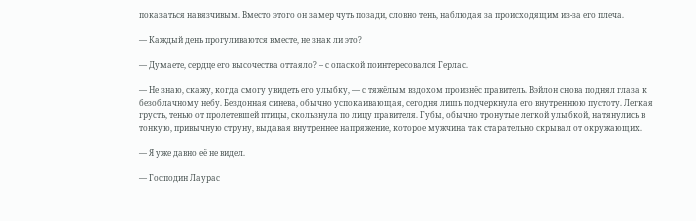показаться навязчивым. Вместо этого он замер чуть позади, словно тень, наблюдая за происходящим из-за его плеча.

— Каждый день прогуливаются вместе, не знак ли это?

— Думаете, сердце его высочества оттаяло? – с опаской поинтересовался Герлас.

— Не знаю, скажу, когда смогу увидеть его улыбку, — с тяжёлым вздохом произнёс правитель. Вэйлон снова поднял глаза к безоблачному небу. Бездонная синева, обычно успокаивающая, сегодня лишь подчеркнула его внутреннюю пустоту. Легкая грусть, тенью от пролетевшей птицы, скользнула по лицу правителя. Губы, обычно тронутые легкой улыбкой, натянулись в тонкую, привычную струну, выдавая внутреннее напряжение, которое мужчина так старательно скрывал от окружающих.

— Я уже давно её не видел.

— Господин Лаурас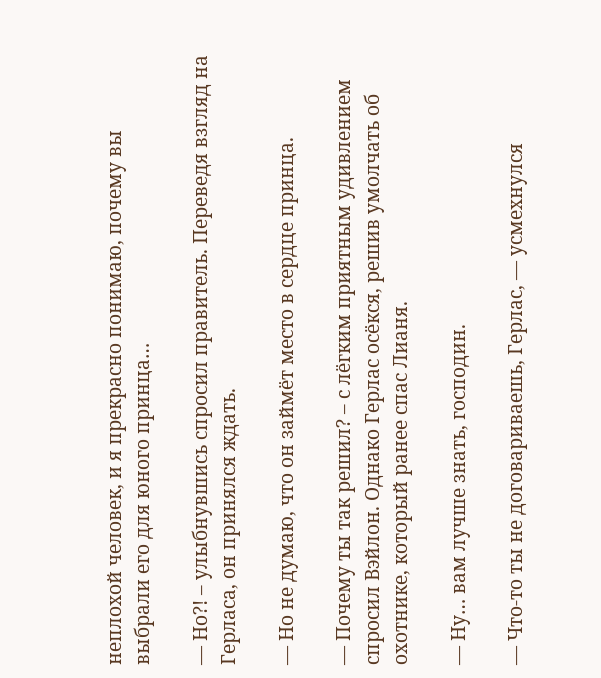неплохой человек, и я прекрасно понимаю, почему вы выбрали его для юного принца…

— Но?! – улыбнувшись спросил правитель. Переведя взгляд на Герласа, он принялся ждать.

— Но не думаю, что он займёт место в сердце принца.

— Почему ты так решил? – с лёгким приятным удивлением спросил Вэйлон. Однако Герлас осёкся, решив умолчать об охотнике, который ранее спас Лианя.

— Ну… вам лучше знать, господин.

— Что-то ты не договариваешь, Герлас, — усмехнулся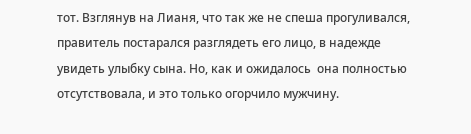тот. Взглянув на Лианя, что так же не спеша прогуливался, правитель постарался разглядеть его лицо, в надежде увидеть улыбку сына. Но, как и ожидалось  она полностью отсутствовала, и это только огорчило мужчину.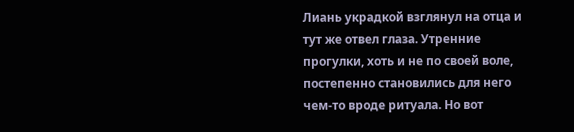Лиань украдкой взглянул на отца и тут же отвел глаза. Утренние прогулки, хоть и не по своей воле, постепенно становились для него чем-то вроде ритуала. Но вот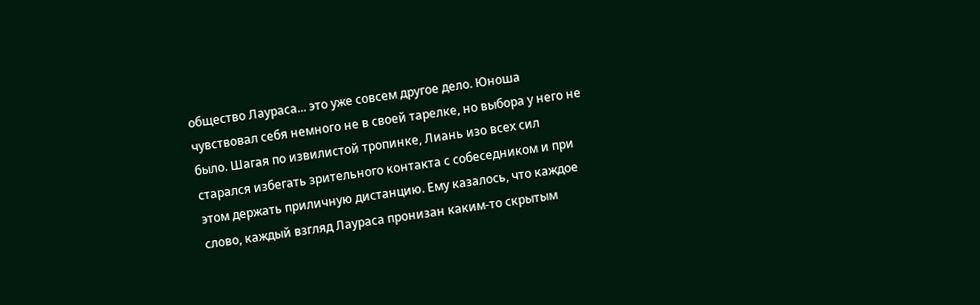общество Лаураса... это уже совсем другое дело. Юноша чувствовал себя немного не в своей тарелке, но выбора у него не было. Шагая по извилистой тропинке, Лиань изо всех сил старался избегать зрительного контакта с собеседником и при этом держать приличную дистанцию. Ему казалось, что каждое слово, каждый взгляд Лаураса пронизан каким-то скрытым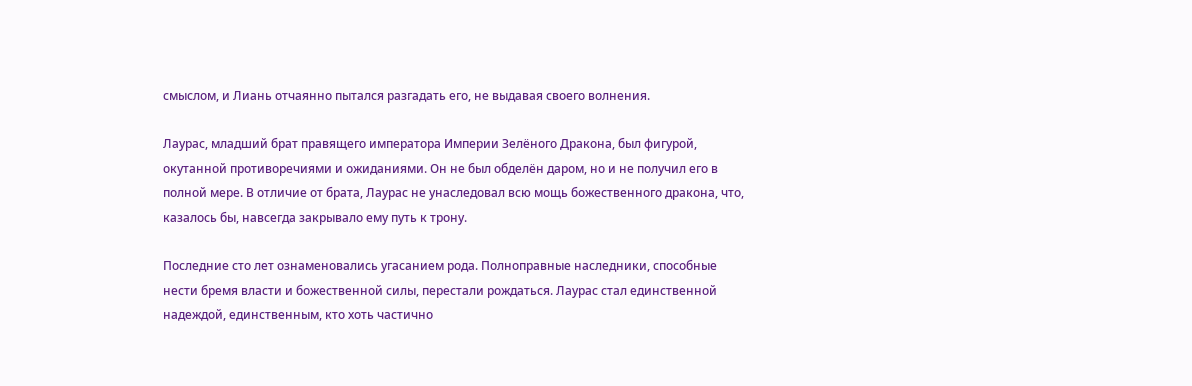смыслом, и Лиань отчаянно пытался разгадать его, не выдавая своего волнения.

Лаурас, младший брат правящего императора Империи Зелёного Дракона, был фигурой, окутанной противоречиями и ожиданиями. Он не был обделён даром, но и не получил его в полной мере. В отличие от брата, Лаурас не унаследовал всю мощь божественного дракона, что, казалось бы, навсегда закрывало ему путь к трону.

Последние сто лет ознаменовались угасанием рода. Полноправные наследники, способные нести бремя власти и божественной силы, перестали рождаться. Лаурас стал единственной надеждой, единственным, кто хоть частично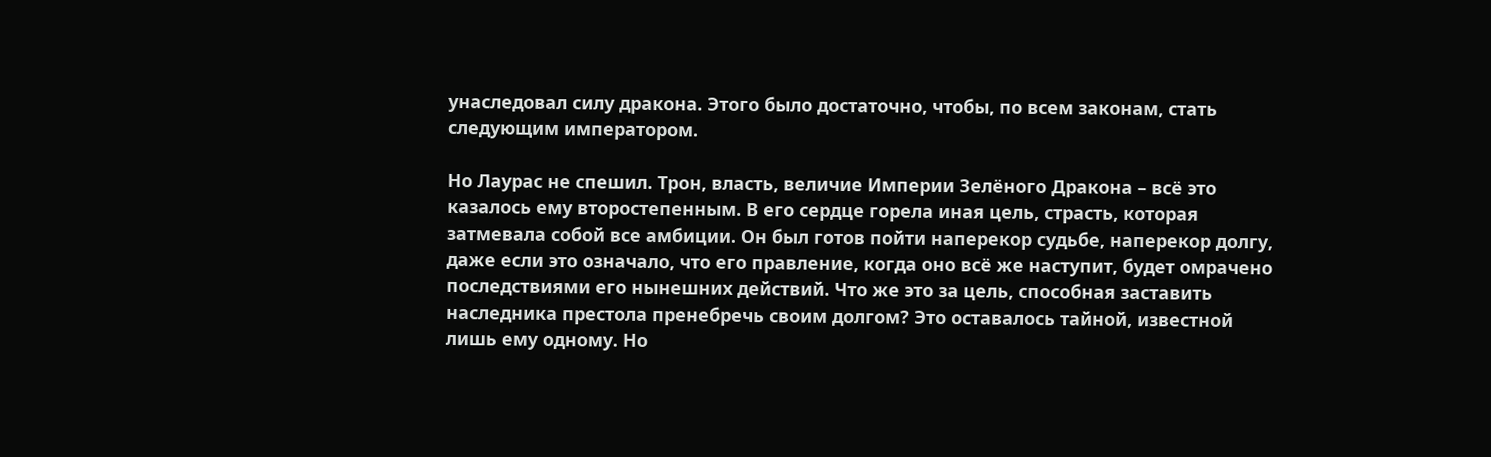унаследовал силу дракона. Этого было достаточно, чтобы, по всем законам, стать следующим императором.

Но Лаурас не спешил. Трон, власть, величие Империи Зелёного Дракона – всё это казалось ему второстепенным. В его сердце горела иная цель, страсть, которая затмевала собой все амбиции. Он был готов пойти наперекор судьбе, наперекор долгу, даже если это означало, что его правление, когда оно всё же наступит, будет омрачено последствиями его нынешних действий. Что же это за цель, способная заставить наследника престола пренебречь своим долгом? Это оставалось тайной, известной лишь ему одному. Но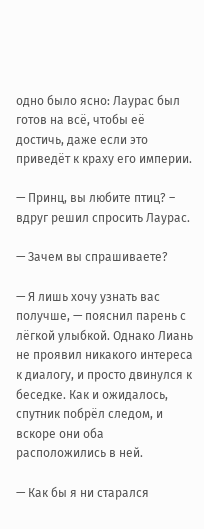одно было ясно: Лаурас был готов на всё, чтобы её достичь, даже если это приведёт к краху его империи.

— Принц, вы любите птиц? – вдруг решил спросить Лаурас.

— Зачем вы спрашиваете?

— Я лишь хочу узнать вас получше, — пояснил парень с лёгкой улыбкой. Однако Лиань не проявил никакого интереса к диалогу, и просто двинулся к беседке. Как и ожидалось, спутник побрёл следом, и вскоре они оба расположились в ней.

— Как бы я ни старался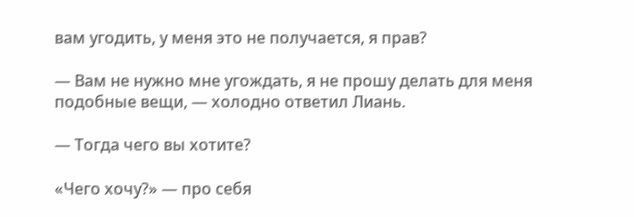вам угодить, у меня это не получается, я прав?

— Вам не нужно мне угождать, я не прошу делать для меня подобные вещи, — холодно ответил Лиань.

— Тогда чего вы хотите?

«Чего хочу?» — про себя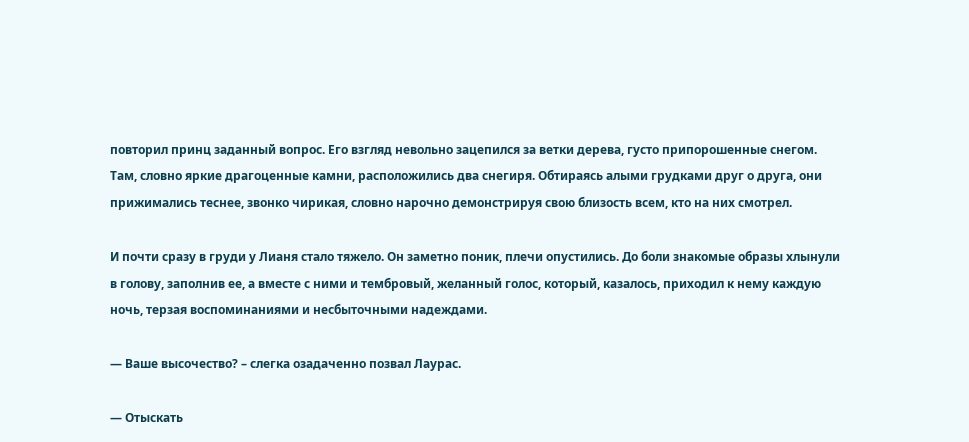повторил принц заданный вопрос. Его взгляд невольно зацепился за ветки дерева, густо припорошенные снегом. Там, словно яркие драгоценные камни, расположились два снегиря. Обтираясь алыми грудками друг о друга, они прижимались теснее, звонко чирикая, словно нарочно демонстрируя свою близость всем, кто на них смотрел.

И почти сразу в груди у Лианя стало тяжело. Он заметно поник, плечи опустились. До боли знакомые образы хлынули в голову, заполнив ее, а вместе с ними и тембровый, желанный голос, который, казалось, приходил к нему каждую ночь, терзая воспоминаниями и несбыточными надеждами.

— Ваше высочество? – слегка озадаченно позвал Лаурас.

— Отыскать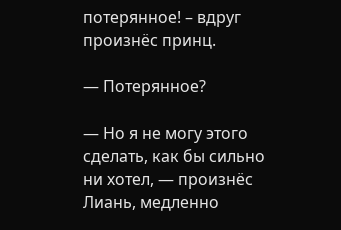потерянное! – вдруг произнёс принц.

— Потерянное?

— Но я не могу этого сделать, как бы сильно ни хотел, — произнёс Лиань, медленно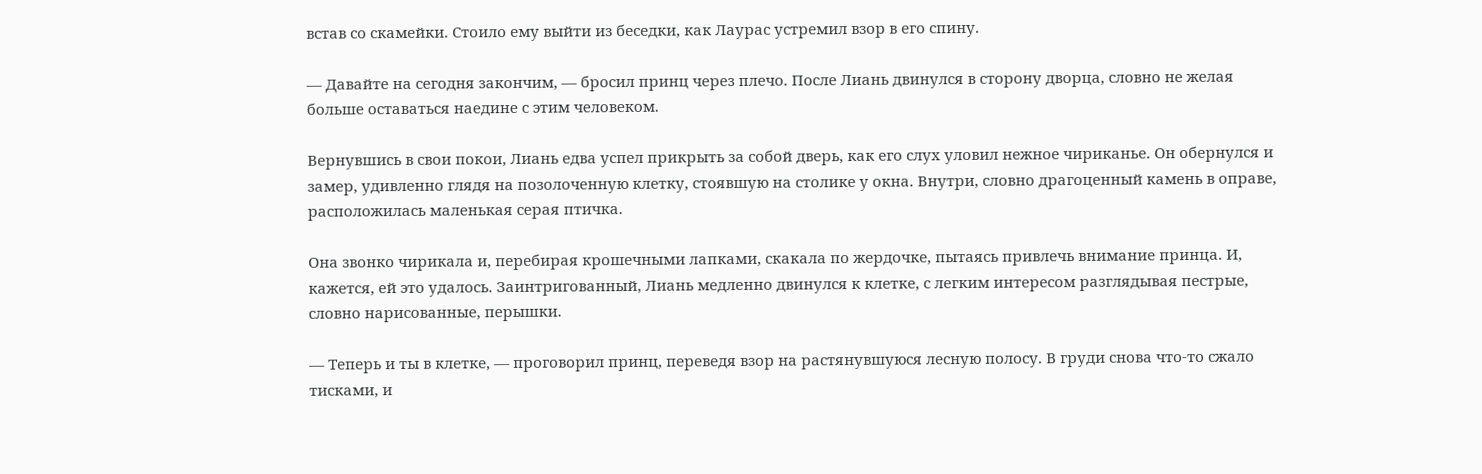встав со скамейки. Стоило ему выйти из беседки, как Лаурас устремил взор в его спину.

— Давайте на сегодня закончим, — бросил принц через плечо. После Лиань двинулся в сторону дворца, словно не желая больше оставаться наедине с этим человеком.

Вернувшись в свои покои, Лиань едва успел прикрыть за собой дверь, как его слух уловил нежное чириканье. Он обернулся и замер, удивленно глядя на позолоченную клетку, стоявшую на столике у окна. Внутри, словно драгоценный камень в оправе, расположилась маленькая серая птичка.

Она звонко чирикала и, перебирая крошечными лапками, скакала по жердочке, пытаясь привлечь внимание принца. И, кажется, ей это удалось. Заинтригованный, Лиань медленно двинулся к клетке, с легким интересом разглядывая пестрые, словно нарисованные, перышки.

— Теперь и ты в клетке, — проговорил принц, переведя взор на растянувшуюся лесную полосу. В груди снова что-то сжало тисками, и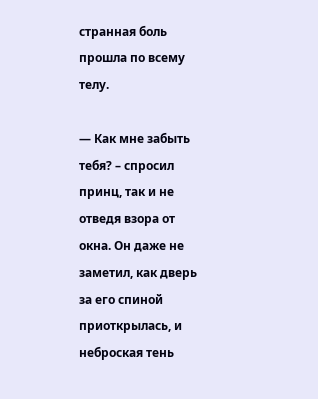странная боль прошла по всему телу.

— Как мне забыть тебя? – спросил принц, так и не отведя взора от окна. Он даже не заметил, как дверь за его спиной приоткрылась, и неброская тень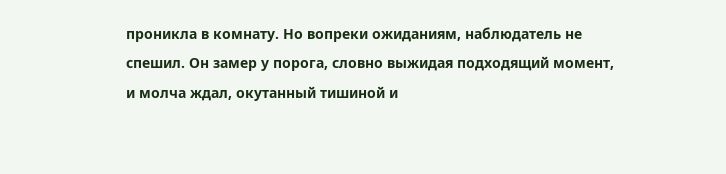проникла в комнату. Но вопреки ожиданиям, наблюдатель не спешил. Он замер у порога, словно выжидая подходящий момент, и молча ждал, окутанный тишиной и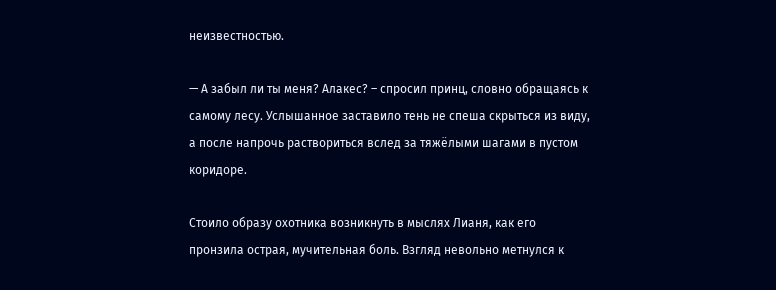неизвестностью.

— А забыл ли ты меня? Алакес? – спросил принц, словно обращаясь к самому лесу. Услышанное заставило тень не спеша скрыться из виду, а после напрочь раствориться вслед за тяжёлыми шагами в пустом коридоре.

Стоило образу охотника возникнуть в мыслях Лианя, как его пронзила острая, мучительная боль. Взгляд невольно метнулся к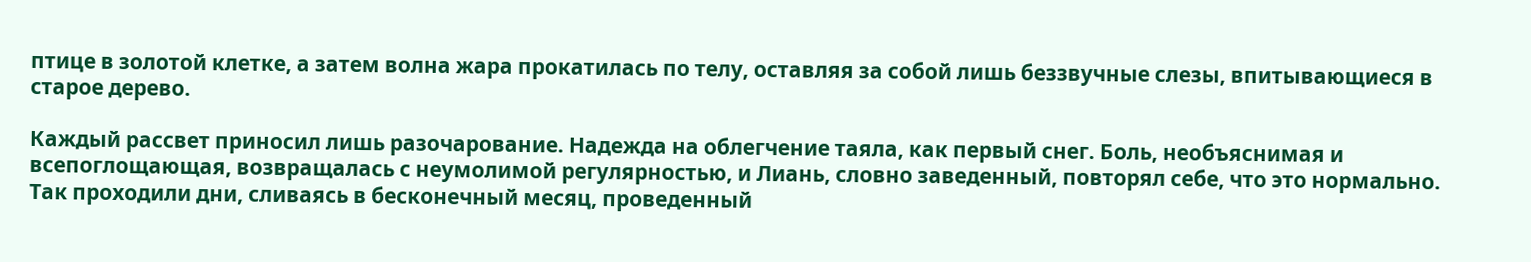птице в золотой клетке, а затем волна жара прокатилась по телу, оставляя за собой лишь беззвучные слезы, впитывающиеся в старое дерево.

Каждый рассвет приносил лишь разочарование. Надежда на облегчение таяла, как первый снег. Боль, необъяснимая и всепоглощающая, возвращалась с неумолимой регулярностью, и Лиань, словно заведенный, повторял себе, что это нормально. Так проходили дни, сливаясь в бесконечный месяц, проведенный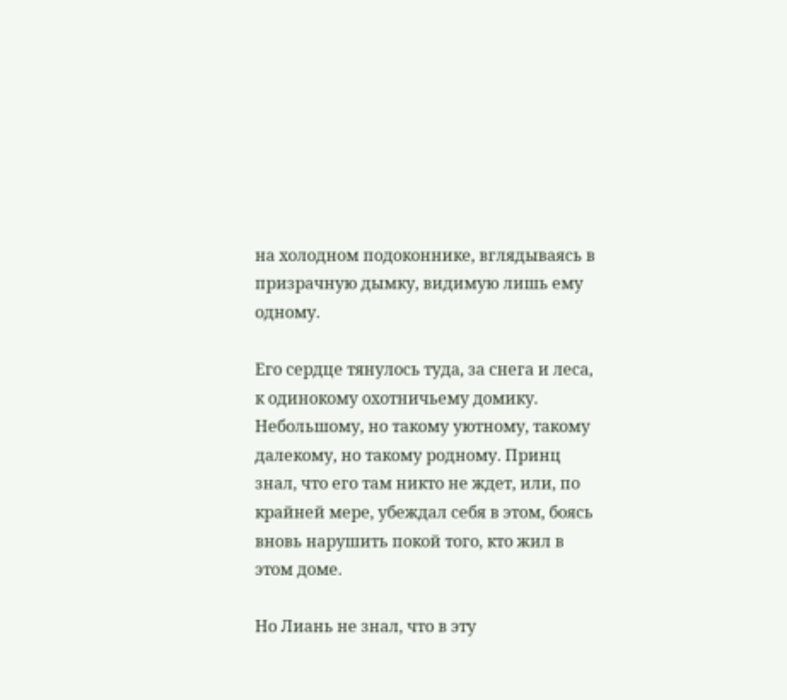на холодном подоконнике, вглядываясь в призрачную дымку, видимую лишь ему одному.

Его сердце тянулось туда, за снега и леса, к одинокому охотничьему домику. Небольшому, но такому уютному, такому далекому, но такому родному. Принц знал, что его там никто не ждет, или, по крайней мере, убеждал себя в этом, боясь вновь нарушить покой того, кто жил в этом доме.

Но Лиань не знал, что в эту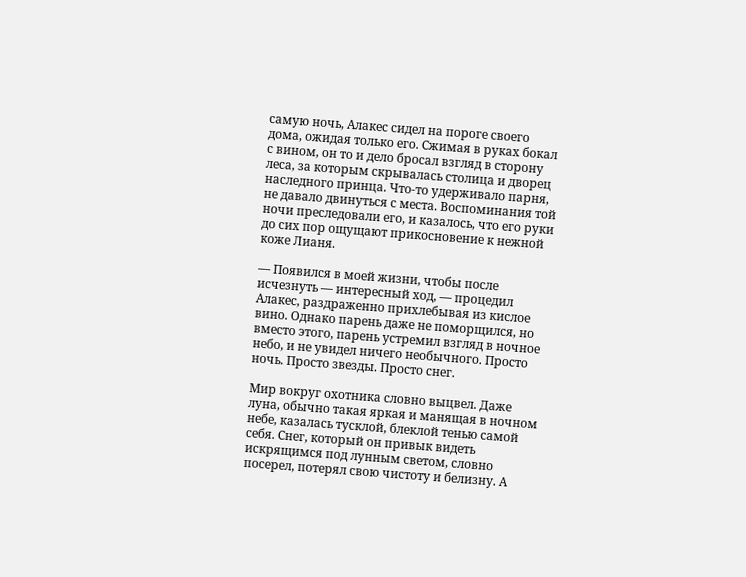самую ночь, Алакес сидел на пороге своего дома, ожидая только его. Сжимая в руках бокал с вином, он то и дело бросал взгляд в сторону леса, за которым скрывалась столица и дворец наследного принца. Что-то удерживало парня, не давало двинуться с места. Воспоминания той ночи преследовали его, и казалось, что его руки до сих пор ощущают прикосновение к нежной коже Лианя.

— Появился в моей жизни, чтобы после исчезнуть — интересный ход, — процедил Алакес, раздраженно прихлебывая из кислое вино. Однако парень даже не поморщился, но вместо этого, парень устремил взгляд в ночное небо, и не увидел ничего необычного. Просто ночь. Просто звезды. Просто снег.

Мир вокруг охотника словно выцвел. Даже луна, обычно такая яркая и манящая в ночном небе, казалась тусклой, блеклой тенью самой себя. Снег, который он привык видеть искрящимся под лунным светом, словно посерел, потерял свою чистоту и белизну. А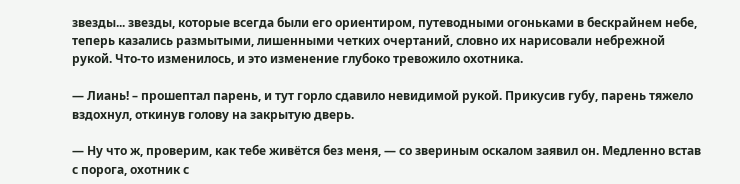звезды... звезды, которые всегда были его ориентиром, путеводными огоньками в бескрайнем небе, теперь казались размытыми, лишенными четких очертаний, словно их нарисовали небрежной рукой. Что-то изменилось, и это изменение глубоко тревожило охотника.

— Лиань! – прошептал парень, и тут горло сдавило невидимой рукой. Прикусив губу, парень тяжело вздохнул, откинув голову на закрытую дверь.

— Ну что ж, проверим, как тебе живётся без меня, — со звериным оскалом заявил он. Медленно встав с порога, охотник с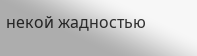некой жадностью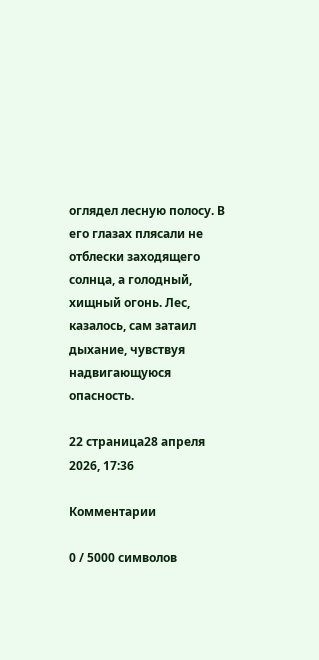оглядел лесную полосу. В его глазах плясали не отблески заходящего солнца, а голодный, хищный огонь. Лес, казалось, сам затаил дыхание, чувствуя надвигающуюся опасность.

22 страница28 апреля 2026, 17:36

Комментарии

0 / 5000 символов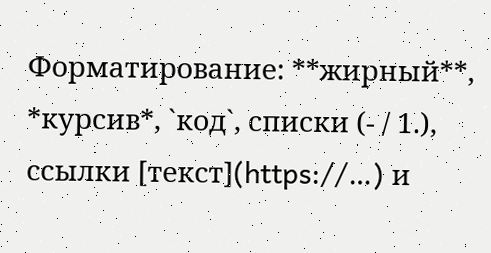Форматирование: **жирный**, *курсив*, `код`, списки (- / 1.), ссылки [текст](https://…) и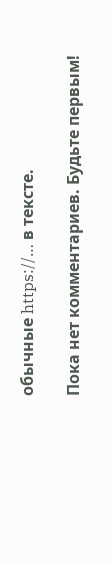обычные https://… в тексте.

Пока нет комментариев. Будьте первым!